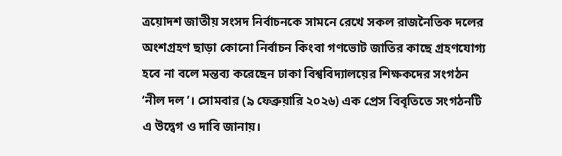ত্রয়োদশ জাতীয় সংসদ নির্বাচনকে সামনে রেখে সকল রাজনৈতিক দলের অংশগ্রহণ ছাড়া কোনো নির্বাচন কিংবা গণভোট জাতির কাছে গ্রহণযোগ্য হবে না বলে মন্তব্য করেছেন ঢাকা বিশ্ববিদ্যালয়ের শিক্ষকদের সংগঠন ‘নীল দল’। সোমবার (৯ ফেব্রুয়ারি ২০২৬) এক প্রেস বিবৃতিতে সংগঠনটি এ উদ্বেগ ও দাবি জানায়।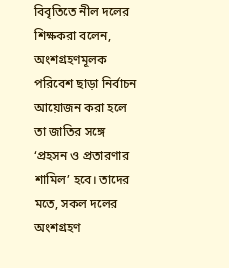বিবৃতিতে নীল দলের শিক্ষকরা বলেন, অংশগ্রহণমূলক পরিবেশ ছাড়া নির্বাচন আয়োজন করা হলে তা জাতির সঙ্গে ‘প্রহসন ও প্রতারণার শামিল’ হবে। তাদের মতে, সকল দলের অংশগ্রহণ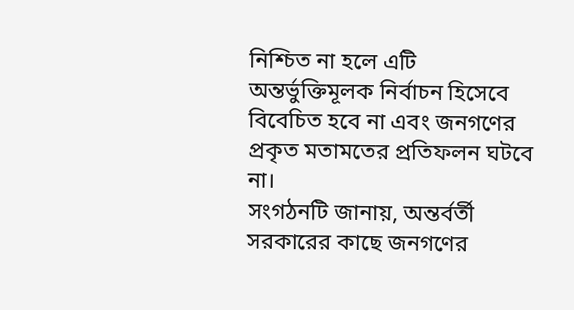নিশ্চিত না হলে এটি অন্তর্ভুক্তিমূলক নির্বাচন হিসেবে বিবেচিত হবে না এবং জনগণের প্রকৃত মতামতের প্রতিফলন ঘটবে না।
সংগঠনটি জানায়, অন্তর্বর্তী সরকারের কাছে জনগণের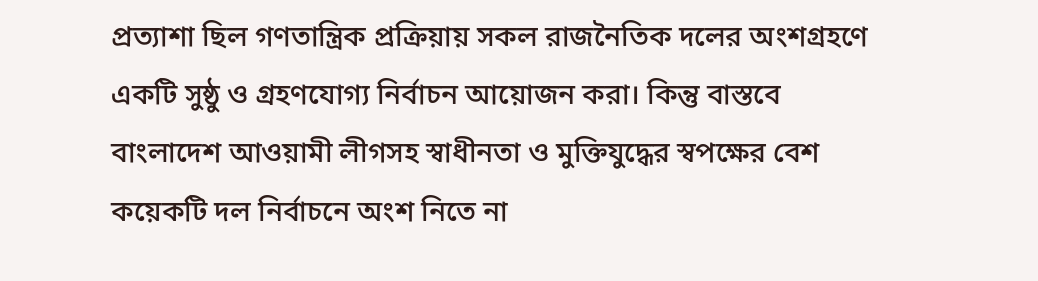প্রত্যাশা ছিল গণতান্ত্রিক প্রক্রিয়ায় সকল রাজনৈতিক দলের অংশগ্রহণে একটি সুষ্ঠু ও গ্রহণযোগ্য নির্বাচন আয়োজন করা। কিন্তু বাস্তবে বাংলাদেশ আওয়ামী লীগসহ স্বাধীনতা ও মুক্তিযুদ্ধের স্বপক্ষের বেশ কয়েকটি দল নির্বাচনে অংশ নিতে না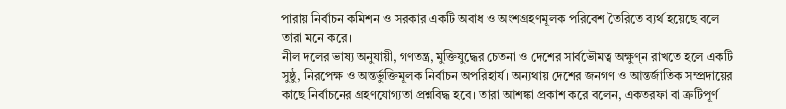পারায় নির্বাচন কমিশন ও সরকার একটি অবাধ ও অংশগ্রহণমূলক পরিবেশ তৈরিতে ব্যর্থ হয়েছে বলে তারা মনে করে।
নীল দলের ভাষ্য অনুযায়ী, গণতন্ত্র, মুক্তিযুদ্ধের চেতনা ও দেশের সার্বভৌমত্ব অক্ষুণ্ন রাখতে হলে একটি সুষ্ঠু, নিরপেক্ষ ও অন্তর্ভুক্তিমূলক নির্বাচন অপরিহার্য। অন্যথায় দেশের জনগণ ও আন্তর্জাতিক সম্প্রদায়ের কাছে নির্বাচনের গ্রহণযোগ্যতা প্রশ্নবিদ্ধ হবে। তারা আশঙ্কা প্রকাশ করে বলেন, একতরফা বা ত্রুটিপূর্ণ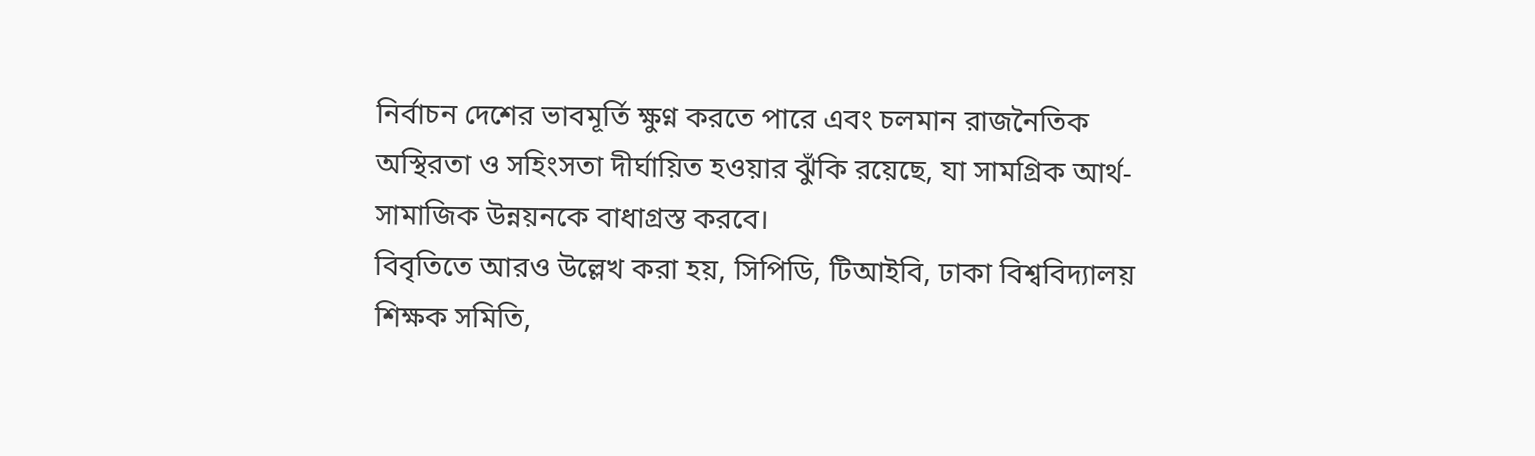নির্বাচন দেশের ভাবমূর্তি ক্ষুণ্ন করতে পারে এবং চলমান রাজনৈতিক অস্থিরতা ও সহিংসতা দীর্ঘায়িত হওয়ার ঝুঁকি রয়েছে, যা সামগ্রিক আর্থ-সামাজিক উন্নয়নকে বাধাগ্রস্ত করবে।
বিবৃতিতে আরও উল্লেখ করা হয়, সিপিডি, টিআইবি, ঢাকা বিশ্ববিদ্যালয় শিক্ষক সমিতি,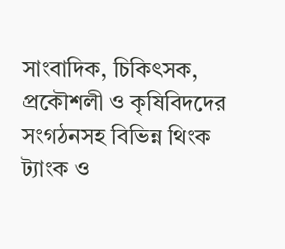সাংবাদিক, চিকিৎসক, প্রকৌশলী ও কৃষিবিদদের সংগঠনসহ বিভিন্ন থিংক ট্যাংক ও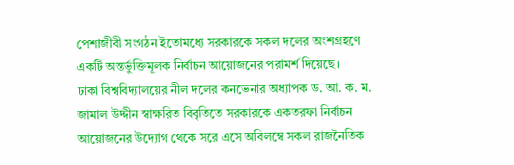পেশাজীবী সংগঠন ইতোমধ্যে সরকারকে সকল দলের অংশগ্রহণে একটি অন্তর্ভুক্তিমূলক নির্বাচন আয়োজনের পরামর্শ দিয়েছে।
ঢাকা বিশ্ববিদ্যালয়ের নীল দলের কনভেনার অধ্যাপক ড. আ. ক. ম. জামাল উদ্দীন স্বাক্ষরিত বিবৃতিতে সরকারকে একতরফা নির্বাচন আয়োজনের উদ্যোগ থেকে সরে এসে অবিলম্বে সকল রাজনৈতিক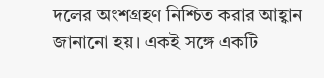দলের অংশগ্রহণ নিশ্চিত করার আহ্বান জানানো হয়। একই সঙ্গে একটি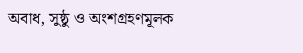অবাধ, সুষ্ঠু ও অংশগ্রহণমূলক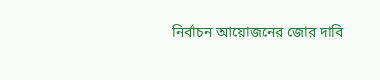নির্বাচন আয়োজনের জোর দাবি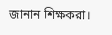জানান শিক্ষকরা।